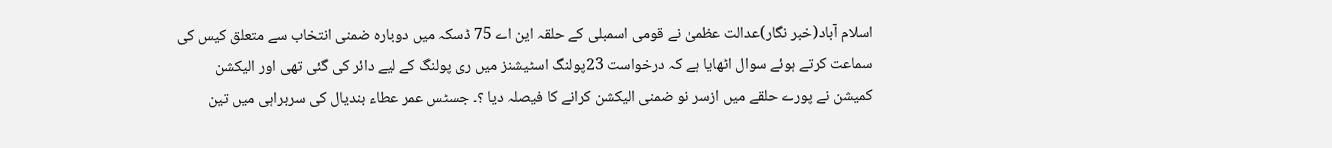اسلام آباد(خبر نگار)عدالت عظمیٰ نے قومی اسمبلی کے حلقہ این اے 75 ڈسکہ میں دوبارہ ضمنی انتخاب سے متعلق کیس کی سماعت کرتے ہوئے سوال اٹھایا ہے کہ درخواست 23پولنگ اسٹیشنز میں ری پولنگ کے لیے دائر کی گئی تھی اور الیکشن کمیشن نے پورے حلقے میں ازسر نو ضمنی الیکشن کرانے کا فیصلہ دیا ؟۔ جسٹس عمر عطاء بندیال کی سربراہی میں تین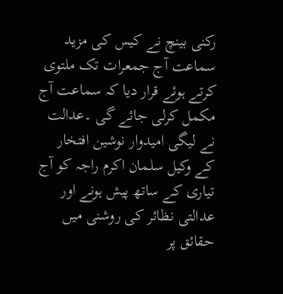رکنی بینچ نے کیس کی مزید سماعت آج جمعرات تک ملتوی کرتے ہوئے قرار دیا کہ سماعت آج مکمل کرلی جائے گی ۔عدالت نے لیگی امیدوار نوشین افتخار کے وکیل سلمان اکرم راجہ کو آج تیاری کے ساتھ پیش ہونے اور عدالتی نظائر کی روشنی میں حقائق پر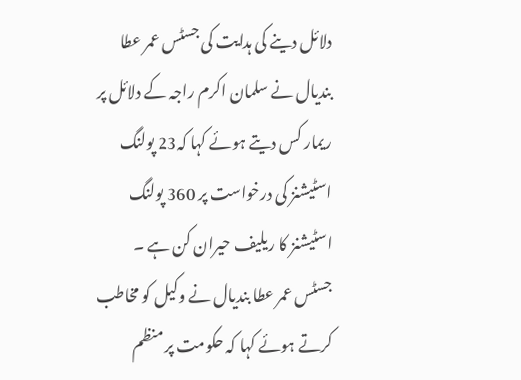دلائل دینے کی ہدایت کی جسٹس عمر عطا بندیال نے سلمان اکرم راجہ کے دلائل پر ریمار کس دیتے ہوئے کہا کہ23 پولنگ اسٹیشنز کی درخواست پر 360 پولنگ اسٹیشنز کا ریلیف حیران کن ہے ۔ جسٹس عمر عطا بندیال نے وکیل کو مخاطب کرتے ہوئے کہا کہ حکومت پر منظم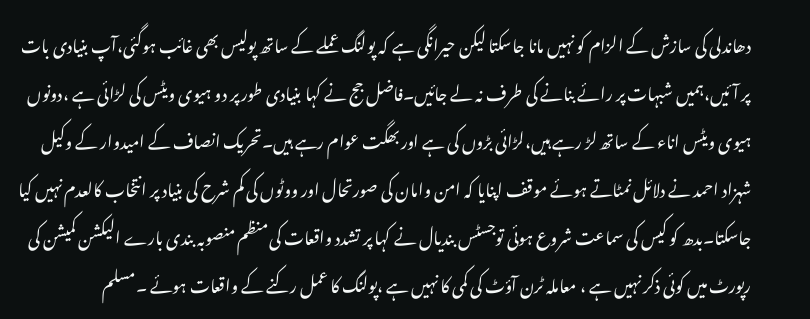دھاندلی کی سازش کے الزام کو نہیں مانا جاسکتا لیکن حیرانگی ہے کہ پولنگ عملے کے ساتھ پولیس بھی غائب ہوگئی،آپ بنیادی بات پر آئیں،ہمیں شبہات پر رائے بنانے کی طرف نہ لے جائیں۔فاضل جج نے کہا بنیادی طور پر دو ہیوی ویٹس کی لڑائی ہے ،دونوں ہیوی ویٹس اناء کے ساتھ لڑ رہے ہیں،لڑائی بڑوں کی ہے اور بھگت عوام رہے ہیں۔تحریک انصاف کے امیدوار کے وکیل شہزاد احمد نے دلائل نمٹاتے ہوئے موقف اپنایا کہ امن وامان کی صورتحال اور ووٹوں کی کم شرح کی بنیاد پر انتخاب کالعدم نہیں کیا جاسکتا۔بدھ کو کیس کی سماعت شروع ہوئی توجسٹس بندیال نے کہا پر تشدد واقعات کی منظم منصوبہ بندی بارے الیکشن کمیشن کی رپورٹ میں کوئی ذکر نہیں ہے ، معاملہ ٹرن آؤٹ کی کمی کا نہیں ہے ،پولنگ کا عمل رکنے کے واقعات ہوئے ۔مسلم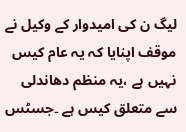لیگ ن کی امیدوار کے وکیل نے موقف اپنایا کہ یہ عام کیس نہیں ہے ،یہ منظم دھاندلی سے متعلق کیس ہے ۔جسٹس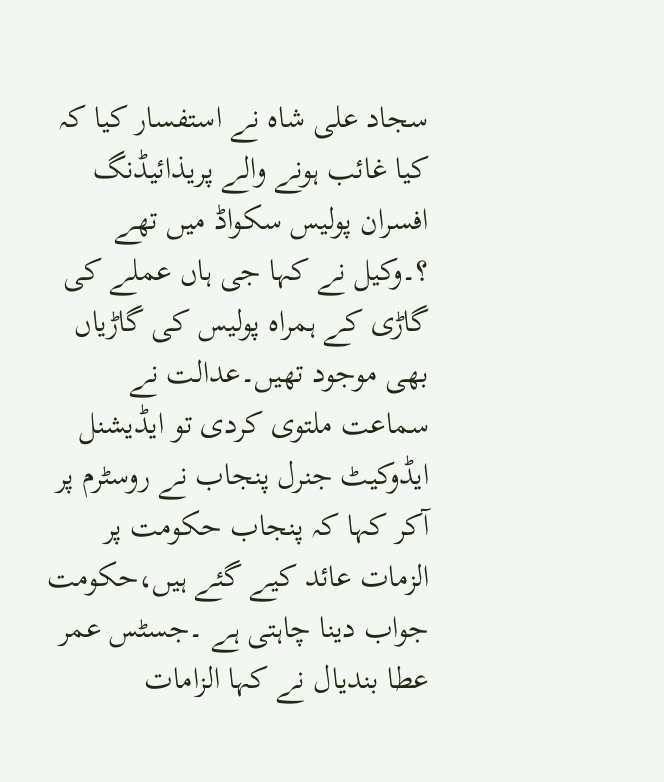سجاد علی شاہ نے استفسار کیا کہ کیا غائب ہونے والے پریذائیڈنگ افسران پولیس سکواڈ میں تھے ؟۔وکیل نے کہا جی ہاں عملے کی گاڑی کے ہمراہ پولیس کی گاڑیاں بھی موجود تھیں۔عدالت نے سماعت ملتوی کردی تو ایڈیشنل ایڈوکیٹ جنرل پنجاب نے روسٹرم پر آکر کہا کہ پنجاب حکومت پر الزمات عائد کیے گئے ہیں،حکومت جواب دینا چاہتی ہے ۔جسٹس عمر عطا بندیال نے کہا الزامات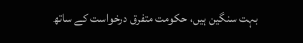بہت سنگین ہیں، حکومت متفرق درخواست کے ساتھ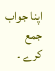اپنا جواب جمع کرے ۔